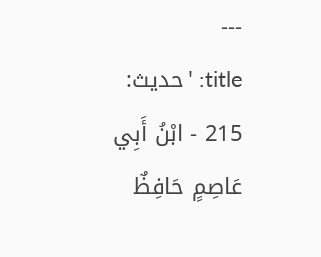---
title: 'حديث: 215 - ابْنُ أَبِي عَاصِمٍ حَافِظٌ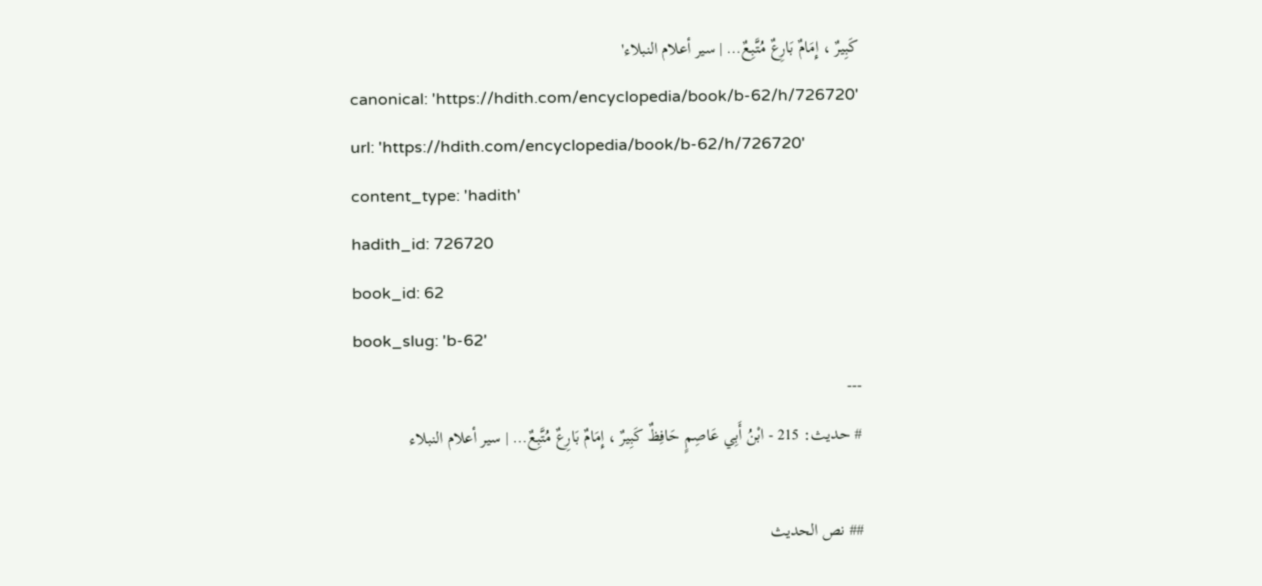كَبِيرٌ ، إِمَامٌ بَارِعٌ مُتَّبِعٌ… | سير أعلام النبلاء'
canonical: 'https://hdith.com/encyclopedia/book/b-62/h/726720'
url: 'https://hdith.com/encyclopedia/book/b-62/h/726720'
content_type: 'hadith'
hadith_id: 726720
book_id: 62
book_slug: 'b-62'
---
# حديث: 215 - ابْنُ أَبِي عَاصِمٍ حَافِظٌ كَبِيرٌ ، إِمَامٌ بَارِعٌ مُتَّبِعٌ… | سير أعلام النبلاء

## نص الحديث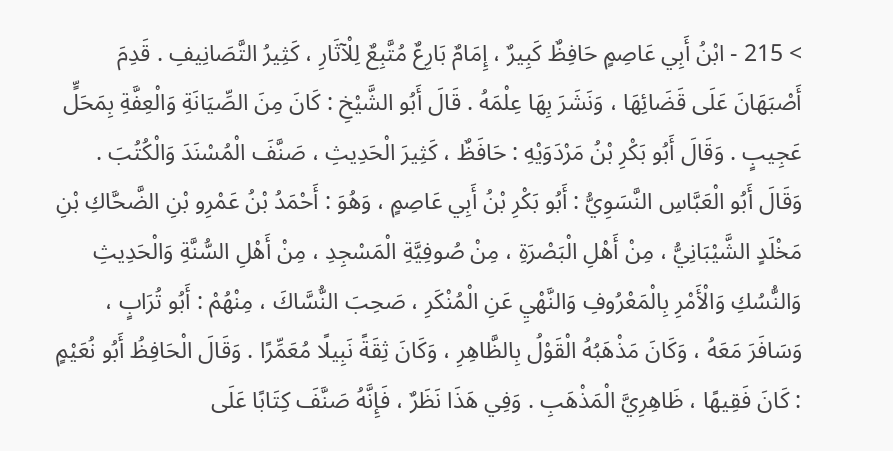> 215 - ابْنُ أَبِي عَاصِمٍ حَافِظٌ كَبِيرٌ ، إِمَامٌ بَارِعٌ مُتَّبِعٌ لِلْآثَارِ ، كَثِيرُ التَّصَانِيفِ . قَدِمَ أَصْبَهَانَ عَلَى قَضَائِهَا ، وَنَشَرَ بِهَا عِلْمَهُ . قَالَ أَبُو الشَّيْخِ : كَانَ مِنَ الصِّيَانَةِ وَالْعِفَّةِ بِمَحَلٍّ عَجِيبٍ . وَقَالَ أَبُو بَكْرِ بْنُ مَرْدَوَيْهِ : حَافَظٌ ، كَثِيرَ الْحَدِيثِ ، صَنَّفَ الْمُسْنَدَ وَالْكُتُبَ . وَقَالَ أَبُو الْعَبَّاسِ النَّسَوِيُّ : أَبُو بَكْرِ بْنُ أَبِي عَاصِمٍ ، وَهُوَ : أَحْمَدُ بْنُ عَمْرِو بْنِ الضَّحَّاكِ بْنِ مَخْلَدٍ الشَّيْبَانِيُّ ، مِنْ أَهْلِ الْبَصْرَةِ ، مِنْ صُوفِيَّةِ الْمَسْجِدِ ، مِنْ أَهْلِ السُّنَّةِ وَالْحَدِيثِ وَالنُّسُكِ وَالْأَمْرِ بِالْمَعْرُوفِ وَالنَّهْيِ عَنِ الْمُنْكَرِ ، صَحِبَ النُّسَّاكَ ، مِنْهُمْ : أَبُو تُرَابٍ ، وَسَافَرَ مَعَهُ ، وَكَانَ مَذْهَبُهُ الْقَوْلُ بِالظَّاهِرِ ، وَكَانَ ثِقَةً نَبِيلًا مُعَمِّرًا . وَقَالَ الْحَافِظُ أَبُو نُعَيْمٍ : كَانَ فَقِيهًا ، ظَاهِرِيَّ الْمَذْهَبِ . وَفِي هَذَا نَظَرٌ ، فَإِنَّهُ صَنَّفَ كِتَابًا عَلَى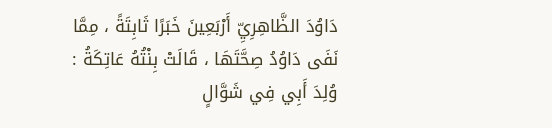دَاوُدَ الظَّاهِرِيِّ أَرْبَعِينَ خَبَرًا ثَابِتَةً ، مِمَّا نَفَى دَاوُدُ صِحَّتَهَا ، قَالَتْ بِنْتُهُ عَاتِكَةُ : وُلِدَ أَبِي فِي شَوَّالٍ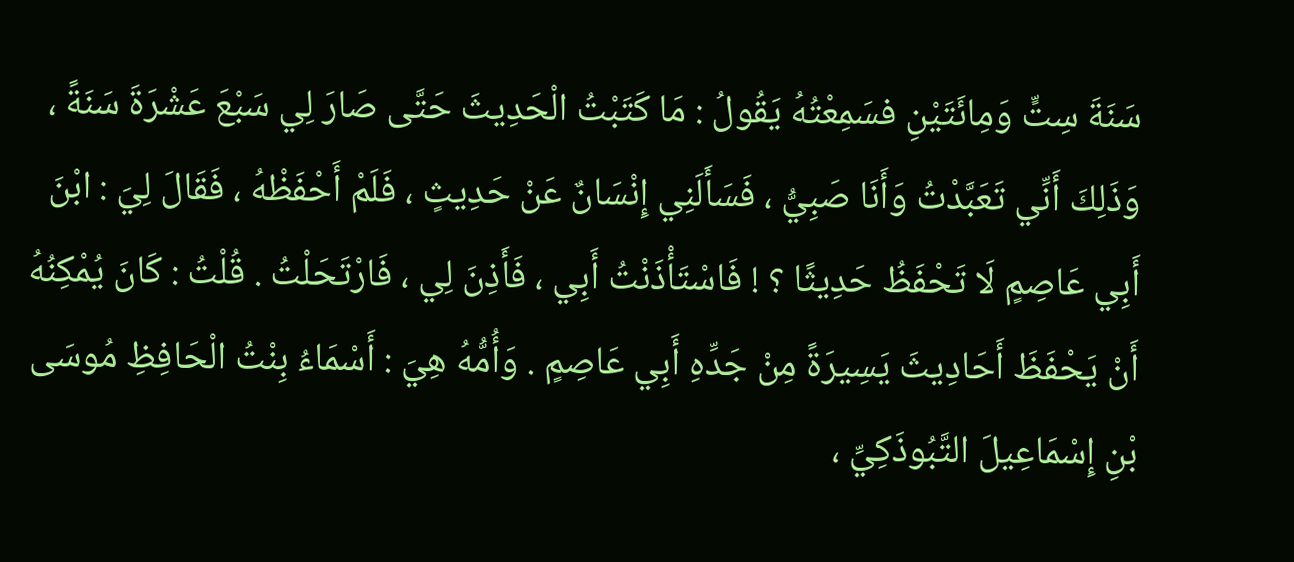سَنَةَ سِتٍّ وَمِائَتَيْنِ فسَمِعْتُهُ يَقُولُ : مَا كَتَبْتُ الْحَدِيثَ حَتَّى صَارَ لِي سَبْعَ عَشْرَةَ سَنَةً ، وَذَلِكَ أَنِّي تَعَبَّدْتُ وَأَنَا صَبِيُّ ، فَسَأَلَنِي إِنْسَانٌ عَنْ حَدِيثٍ ، فَلَمْ أَحْفَظْهُ ، فَقَالَ لِيَ : ابْنَ أَبِي عَاصِمٍ لَا تَحْفَظُ حَدِيثًا ؟ ! فَاسْتَأْذَنْتُ أَبِي ، فَأَذِنَ لِي ، فَارْتَحَلْتُ . قُلْتُ : كَانَ يُمْكِنُهُ أَنْ يَحْفَظَ أَحَادِيثَ يَسِيرَةً مِنْ جَدِّهِ أَبِي عَاصِمٍ . وَأُمُّهُ هِيَ : أَسْمَاءُ بِنْتُ الْحَافِظِ مُوسَى بْنِ إِسْمَاعِيلَ التَّبُوذَكِيِّ ،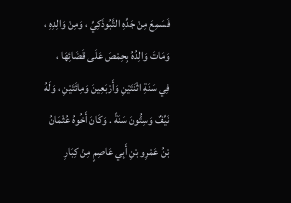فَسَمِعَ مِنْ جَدِّهِ التَّبُوذَكِيِّ ، وَمِنْ وَالِدِهِ ، وَمَاتَ وَالِدُهُ بِحِمْصَ عَلَى قَضَائِهَا ، فِي سَنَةِ اثْنَتَيْنِ وَأَرْبَعِينَ وَمِائَتَيْنِ ، وَلَهُ نَيِّفٌ وَسِتُّونَ سَنَةً . وَكَانَ أَخُوهُ عُثْمَانُ بْنُ عَمْرِو بْنِ أَبِي عَاصِمٍ مِنْ كِبَارِ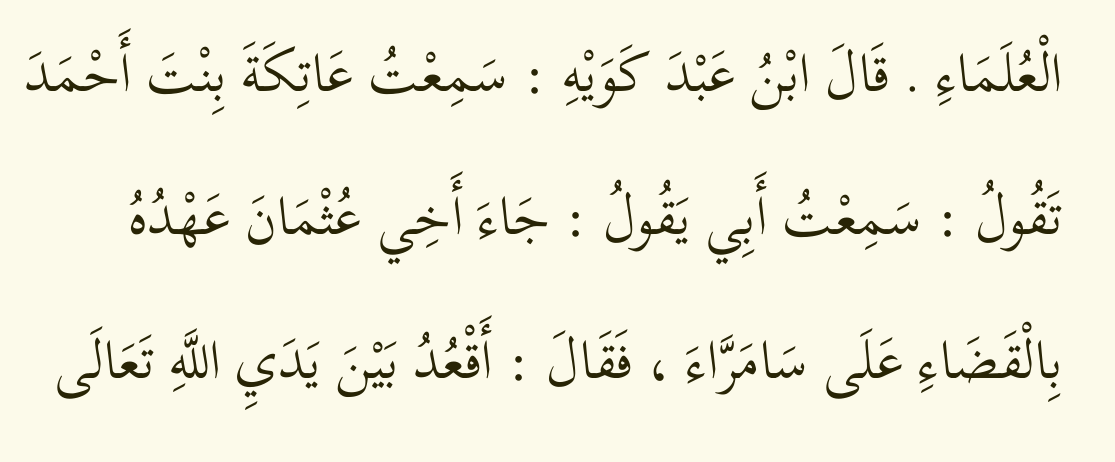الْعُلَمَاءِ . قَالَ ابْنُ عَبْدَ كَوَيْهِ : سَمِعْتُ عَاتِكَةَ بِنْتَ أَحْمَدَ تَقُولُ : سَمِعْتُ أَبِي يَقُولُ : جَاءَ أَخِي عُثْمَانَ عَهْدُهُ بِالْقَضَاءِ عَلَى سَامَرَّاءَ ، فَقَالَ : أَقْعُدُ بَيْنَ يَدَيِ اللَّهِ تَعَالَى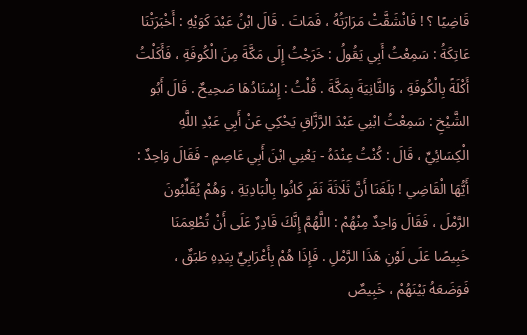قَاضِيًا ؟ ! فَانْشَقَّتْ مَرَارَتُهُ ، فَمَاتَ . قَالَ ابْنُ عَبْدَ كَوَيْهِ : أَخْبَرَتْنَا عَاتِكَةُ : سَمِعْتُ أَبِي يَقُولُ : خَرَجْتُ إِلَى مَكَّةَ مِنَ الْكُوفَةِ ، فَأَكَلْتُ أَكْلَةً بِالْكُوفَةِ ، وَالثَّانِيَةَ بِمَكَّةَ . قُلْتُ : إِسْنَادُهَا صَحِيحٌ . قَالَ أَبُو الشَّيْخِ : سَمِعْتُ ابْنِي عَبْدَ الرَّزَّاقِ يَحْكِي عَنْ أَبِي عَبْدِ اللَّهِ الْكِسَائِيِّ ، قَالَ : كُنْتُ عِنْدَهُ - يَعْنِي ابْنَ أَبِي عَاصِمٍ - فَقَالَ وَاحِدٌ : أَيُّهَا الْقَاضِي ! بَلَغَنَا أَنَّ ثَلَاثَةَ نَفَرٍ كَانُوا بِالْبَادِيَةِ ، وَهُمْ يُقَلِّبُونَ الرَّمْلَ ، فَقَالَ وَاحِدٌ مِنْهُمْ : اللَّهُمَّ إِنَّكَ قَادِرٌ عَلَى أَنْ تُطْعِمَنَا خَبِيصًا عَلَى لَوْنِ هَذَا الرَّمْلِ . فَإِذَا هُمْ بِأَعْرَابِيٍّ بِيَدِهِ طَبَقٌ ، فَوَضَعَهُ بَيْنَهُمْ ، خَبِيصٌ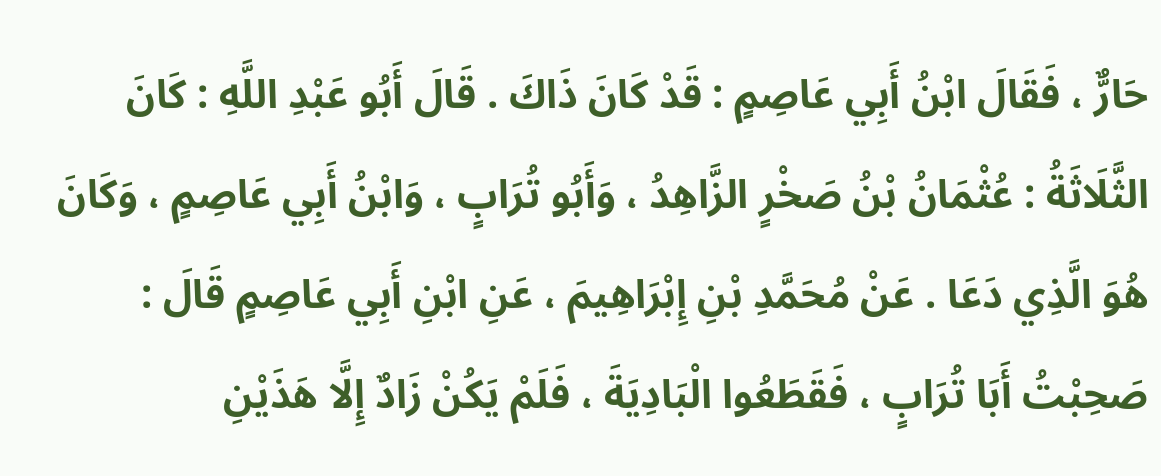حَارٌّ ، فَقَالَ ابْنُ أَبِي عَاصِمٍ : قَدْ كَانَ ذَاكَ . قَالَ أَبُو عَبْدِ اللَّهِ : كَانَ الثَّلَاثَةُ : عُثْمَانُ بْنُ صَخْرٍ الزَّاهِدُ ، وَأَبُو تُرَابٍ ، وَابْنُ أَبِي عَاصِمٍ ، وَكَانَ هُوَ الَّذِي دَعَا . عَنْ مُحَمَّدِ بْنِ إِبْرَاهِيمَ ، عَنِ ابْنِ أَبِي عَاصِمٍ قَالَ : صَحِبْتُ أَبَا تُرَابٍ ، فَقَطَعُوا الْبَادِيَةَ ، فَلَمْ يَكُنْ زَادٌ إِلَّا هَذَيْنِ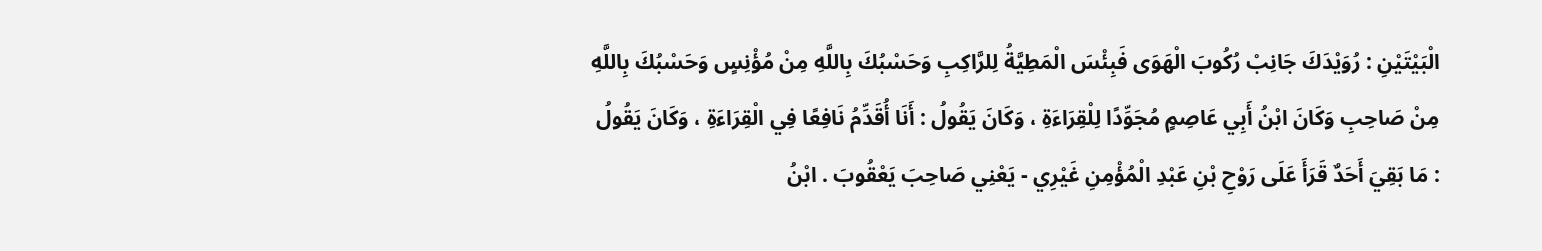الْبَيْتَيْنِ : رُوَيْدَكَ جَانِبْ رُكُوبَ الْهَوَى فَبِئْسَ الْمَطِيَّةُ لِلرَّاكِبِ وَحَسْبُكَ بِاللَّهِ مِنْ مُؤْنِسٍ وَحَسْبُكَ بِاللَّهِ مِنْ صَاحِبِ وَكَانَ ابْنُ أَبِي عَاصِمٍ مُجَوِّدًا لِلْقِرَاءَةِ ، وَكَانَ يَقُولُ : أَنَا أُقَدِّمُ نَافِعًا فِي الْقِرَاءَةِ ، وَكَانَ يَقُولُ : مَا بَقِيَ أَحَدٌ قَرَأَ عَلَى رَوْحِ بْنِ عَبْدِ الْمُؤْمِنِ غَيْرِي - يَعْنِي صَاحِبَ يَعْقُوبَ . ابْنُ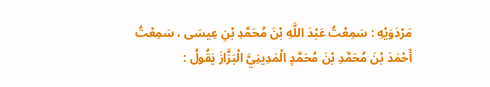مَرْدَوَيْهِ : سَمِعْتُ عَبْدَ اللَّهِ بْنَ مُحَمَّدِ بْنِ عِيسَى ، سَمِعْتُ أَحْمَدَ بْنَ مُحَمَّدِ بْنَ مُحَمَّدٍ الْمَدِينِيَّ الْبَزَّازَ يَقُولُ :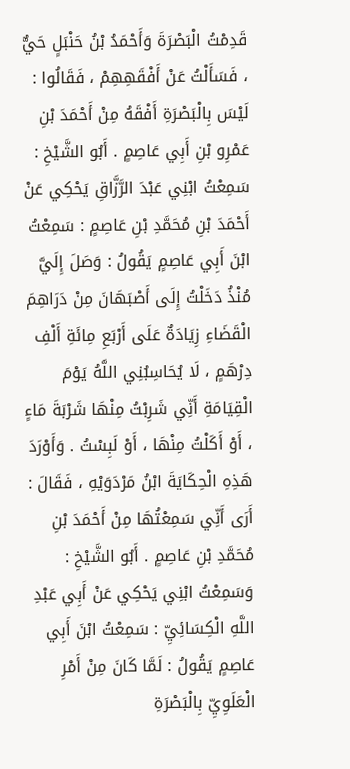قَدِمْتُ الْبَصْرَةَ وَأَحْمَدُ بْنُ حَنْبَلٍ حَيٌّ ، فَسَأَلْتُ عَنْ أَفْقَهِهِمْ ، فَقَالُوا : لَيْسَ بِالْبَصْرَةِ أَفْقَهُ مِنْ أَحْمَدَ بْنِ عَمْرِو بْنِ أَبِي عَاصِمٍ . أَبُو الشَّيْخِ : سَمِعْتُ ابْنِي عَبْدَ الرَّزَّاقِ يَحْكِي عَنْ أَحْمَدَ بْنِ مُحَمَّدِ بْنِ عَاصِمٍ : سَمِعْتُ ابْنَ أَبِي عَاصِمٍ يَقُولُ : وَصَلَ إِلَيَّ مُنْذُ دَخَلْتُ إِلَى أَصْبَهَانَ مِنْ دَرَاهِمَ الْقَضَاءِ زِيَادَةٌ عَلَى أَرْبَعِ مِائَةِ أَلْفِ دِرْهَمٍ ، لَا يُحَاسِبُنِي اللَّهُ يَوْمَ الْقِيَامَةِ أَنِّي شَرِبْتُ مِنْهَا شَرْبَةَ مَاءٍ ، أَوْ أَكَلْتُ مِنْهَا ، أَوْ لَبِسْتُ . وَأَوْرَدَ هَذِهِ الْحِكَايَةَ ابْنُ مَرْدَوَيْهِ ، فَقَالَ : أَرَى أَنِّي سَمِعْتُهَا مِنْ أَحْمَدَ بْنِ مُحَمَّدِ بْنِ عَاصِمٍ . أَبُو الشَّيْخِ : وَسَمِعْتُ ابْنِي يَحْكِي عَنْ أَبِي عَبْدِ اللَّهِ الْكِسَائِيِّ : سَمِعْتُ ابْنَ أَبِي عَاصِمٍ يَقُولُ : لَمَّا كَانَ مِنْ أَمْرِ الْعَلَوِيِّ بِالْبَصْرَةِ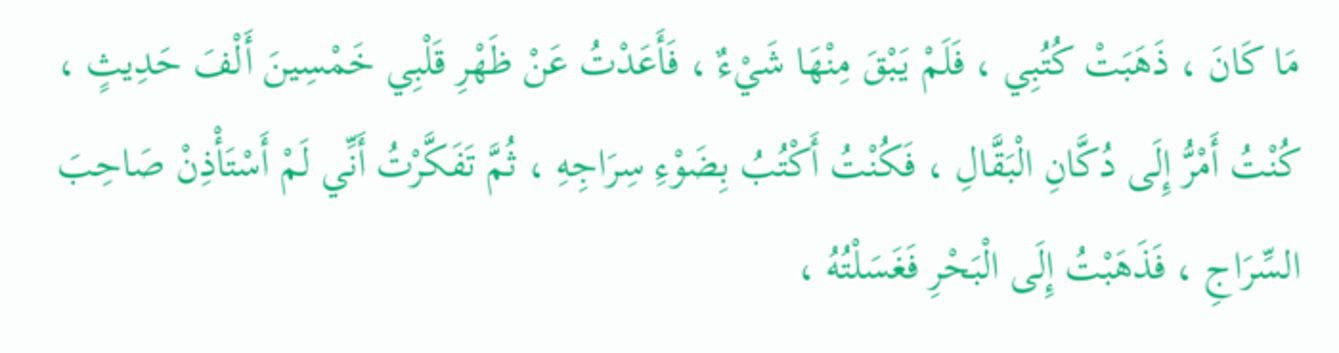مَا كَانَ ، ذَهَبَتْ كُتُبِي ، فَلَمْ يَبْقَ مِنْهَا شَيْءٌ ، فَأَعَدْتُ عَنْ ظَهْرِ قَلْبِي خَمْسِينَ أَلْفَ حَدِيثٍ ، كُنْتُ أَمْرُّ إِلَى دُكَّانِ الْبَقَّالِ ، فَكُنْتُ أَكْتُبُ بِضَوْءِ سِرَاجِهِ ، ثُمَّ تَفَكَّرْتُ أَنِّي لَمْ أَسْتَأْذِنْ صَاحِبَ السِّرَاجِ ، فَذَهَبْتُ إِلَى الْبَحْرِ فَغَسَلْتُهُ ،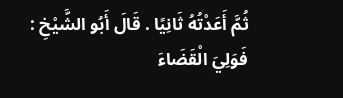ثُمَّ أَعَدْتُهُ ثَانِيًا . قَالَ أَبُو الشَّيْخِ : فَوَلِيَ الْقَضَاءَ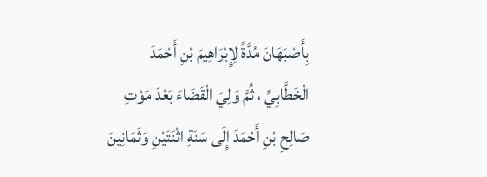بِأَصْبَهَانَ مُدَّةً لِإِبْرَاهِيمَ بْنِ أَحْمَدَ الْخَطَّابِيِّ ، ثُمَّ وَلِيَ الْقَضَاءَ بَعْدَ مَوْتِ صَالِحِ بْنِ أَحْمَدَ إِلَى سَنَةِ اثْنَتَيْنِ وَثَمَانِينَ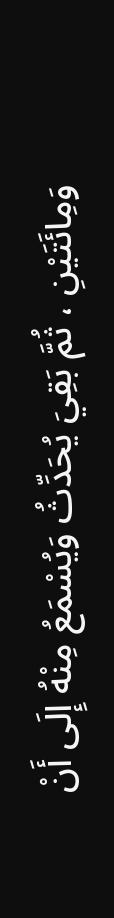وَمِائَتَيْنِ ، ثُمَّ بَقِيَ يُحَدِّثُ وَيُسْمَعُ مِنْهُ إِلَى أَنْ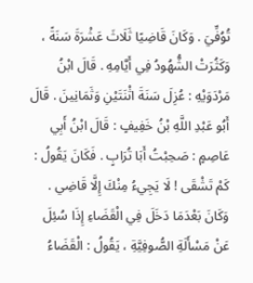تُوُفِّيَ . وَكَانَ قَاضِيًا ثَلَاثَ عَشْرَةَ سَنَةً ، وَكَثُرَتْ الشُّهُودُ فِي أَيَّامِهِ . قَالَ ابْنُ مَرْدَوَيْهِ : عُزِلَ سَنَةَ اثْنَتَيْنِ وَثَمَانِينَ . قَالَ أَبُو عَبْدِ اللَّهِ بْنُ خَفِيفٍ : قَالَ ابْنُ أَبِي عَاصِمٍ : صَحِبْتُ أَبَا تُرَابٍ . فَكَانَ يَقُولُ : كَمْ تَشْقَى ! لَا يَجِيءُ مِنْكَ إِلَّا قَاضِي . وَكَانَ بَعْدَمَا دَخَلَ فِي الْقَضَاءِ إِذَا سُئِلَ عَنْ مَسْأَلَةِ الصُّوفِيَّةِ ، يَقُولُ : الْقَضَاءُ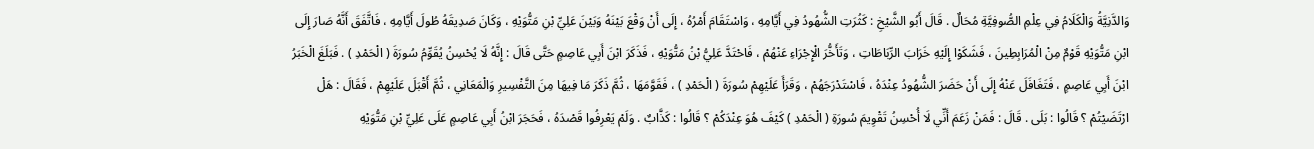وَالدَّنِيَّةُ وَالْكَلَامُ فِي عِلْمِ الصُّوفِيَّةِ مُحَالٌ . قَالَ أَبُو الشَّيْخِ : كَثُرَتِ الشُّهُودُ فِي أَيَّامِهِ ، وَاسْتَقَامَ أَمْرُهُ ، إِلَى أَنْ وَقْعَ بَيْنَهُ وَبَيْنَ عَلِيِّ بْنِ مَتُّوَيْهِ ، وَكَانَ صَدِيقَهُ طُولَ أَيَّامِهِ ، فَاتَّفَقَ أَنَّهُ صَارَ إِلَى ابْنِ مَتُّوَيْهِ قَوْمٌ مِنْ الْمُرَابِطِينَ ، فَشَكَوْا إِلَيْهِ خَرَابَ الرِّبَاطَاتِ ، وَتَأَخُّرَ الْإِجْرَاءِ عَنْهُمْ ، فَاحْتَدَّ عَلِيُّ بْنُ مَتُّوَيْهِ ، فَذَكَرَ ابْنَ أَبِي عَاصِمٍ حَتَّى قَالَ : إِنَّهُ لَا يُحْسِنُ يُقَوِّمُ سُورَةَ ( الْحَمْدِ ) . فَبَلَغَ الْخَبَرُ ابْنَ أَبِي عَاصِمٍ ، فَتَغَافَلَ عَنْهُ إِلَى أَنْ حَضَرَ الشُّهُودُ عِنْدَهُ ، فَاسْتَدْرَجَهُمْ ، وَقَرَأَ عَلَيْهِمْ سُورَةَ ( الْحَمْدِ ) ، فَقَوَّمَهَا ، ثُمَّ ذَكَرَ مَا فِيهَا مِنَ التَّفْسِيرِ وَالْمَعَانِي ، ثُمَّ أَقْبَلَ عَلَيْهِمْ ، فَقَالَ : هَلْ ارْتَضَيْتُمْ ؟ قَالُوا : بَلَى . قَالَ : فَمَنْ زَعَمَ أَنِّي لَا أُحْسِنُ تَقْوِيمَ سُورَةِ ( الْحَمْدِ ) كَيْفَ هُوَ عِنْدَكُمْ ؟ قَالُوا : كَذَّابٌ . وَلَمْ يَعْرِفُوا قَصْدَهُ ، فَحَجَرَ ابْنُ أَبِي عَاصِمٍ عَلَى عَلِيِّ بْنِ مَتُّوَيْهِ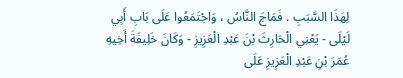لِهَذَا السَّبَبِ . فَمَاجَ النَّاسُ ، وَاجْتَمَعُوا عَلَى بَابِ أَبِي لَيْلَى - يَعْنِي الْحَارِثَ بْنَ عَبْدِ الْعَزِيزِ - وَكَانَ خَلِيفَةَ أَخِيهِ عُمَرَ بْنِ عَبْدِ الْعَزِيزِ عَلَى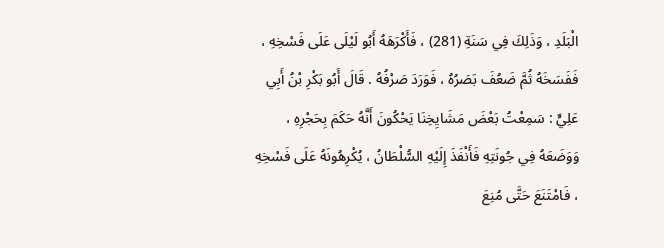الْبَلَدِ ، وَذَلِكَ فِي سَنَةِ (281) ، فَأَكْرَهَهُ أَبُو لَيْلَى عَلَى فَسْخِهِ ، فَفَسَخَهُ ثُمَّ ضَعُفَ بَصَرُهُ ، فَوَرَدَ صَرْفُهُ . قَالَ أَبُو بَكْرِ بْنُ أَبِي عَلِيٍّ : سَمِعْتُ بَعْضَ مَشَايِخِنَا يَحْكُونَ أَنَّهُ حَكَمَ بِحَجْرِهِ ، وَوَضَعَهُ فِي جُونَتِهِ فَأَنْفَذَ إِلَيْهِ السُّلْطَانُ ، يُكْرِهُونَهُ عَلَى فَسْخِهِ ، فَامْتَنَعَ حَتَّى مُنِعَ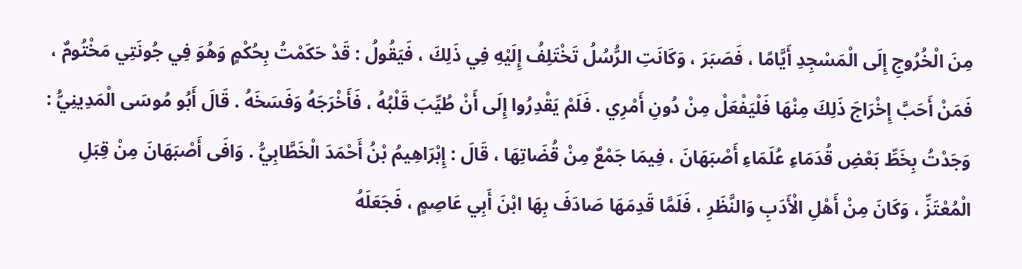مِنَ الْخُرُوجِ إِلَى الْمَسْجِدِ أَيَّامًا ، فَصَبَرَ ، وَكَانَتِ الرُّسُلُ تَخْتَلِفُ إِلَيْهِ فِي ذَلِكَ ، فَيَقُولُ : قَدْ حَكَمْتُ بِحُكْمٍ وَهُوَ فِي جُونَتِي مَخْتُومٌ ، فَمَنْ أَحَبَّ إِخْرَاجَ ذَلِكَ مِنْهَا فَلْيَفْعَلْ مِنْ دُونِ أَمْرِي . فَلَمْ يَقْدِرُوا إِلَى أَنْ طُيِّبَ قَلْبُهُ ، فَأَخْرَجَهُ وَفَسَخَهُ . قَالَ أَبُو مُوسَى الْمَدِينِيُّ : وَجَدْتُ بِخَطِّ بَعْضِ قُدَمَاءِ عُلَمَاءِ أَصْبَهَانَ ، فِيمَا جَمْعٌ مِنْ قُضَاتِهَا ، قَالَ : إِبْرَاهِيمُ بْنُ أَحْمَدَ الْخَطَّابِيُّ . وَافَى أَصْبَهَانَ مِنْ قِبَلِ الْمُعْتَزِّ ، وَكَانَ مِنْ أَهْلِ الْأَدَبِ وَالنَّظَرِ ، فَلَمَّا قَدِمَهَا صَادَفَ بِهَا ابْنَ أَبِي عَاصِمٍ ، فَجَعَلَهُ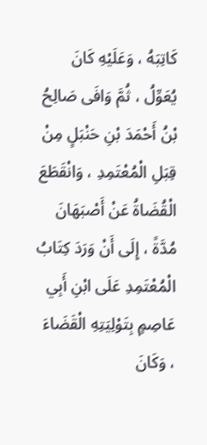كَاتِبَهُ ، وَعَلَيْهِ كَانَ يُعَوِّلُ ، ثُمَّ وَافَى صَالِحُ بْنُ أَحْمَدَ بْنِ حَنْبَلٍ مِنْ قِبَلِ الْمُعْتَمِدِ ، وَانْقَطَعَ الْقُضَاةُ عَنْ أَصْبَهَانَ مُدَّةً ، إِلَى أَنْ وَرَدَ كِتَابُ الْمُعْتَمِدِ عَلَى ابْنِ أَبِي عَاصِمٍ بِتَوْلِيَتِهِ الْقَضَاءَ ، وَكَانَ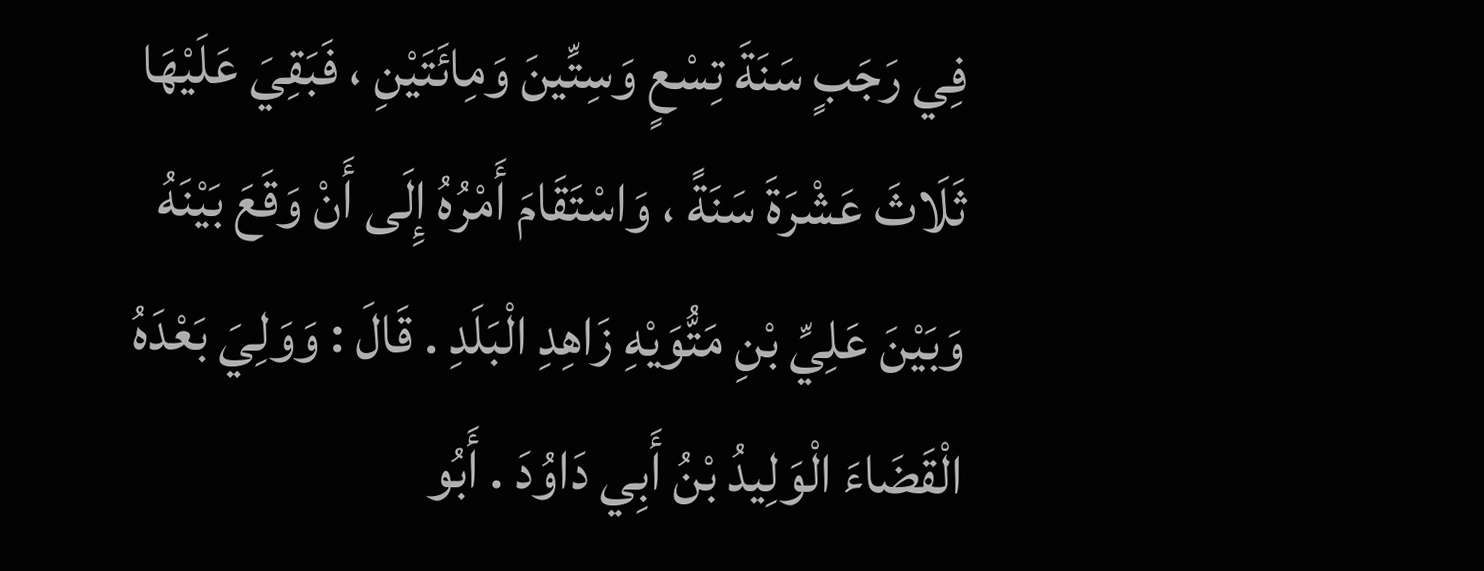فِي رَجَبٍ سَنَةَ تِسْعٍ وَسِتِّينَ وَمِائَتَيْنِ ، فَبَقِيَ عَلَيْهَا ثَلَاثَ عَشْرَةَ سَنَةً ، وَاسْتَقَامَ أَمْرُهُ إِلَى أَنْ وَقَعَ بَيْنَهُ وَبَيْنَ عَلِيِّ بْنِ مَتُّوَيْهِ زَاهِدِ الْبَلَدِ . قَالَ : وَوَلِيَ بَعْدَهُ الْقَضَاءَ الْوَلِيدُ بْنُ أَبِي دَاوُدَ . أَبُو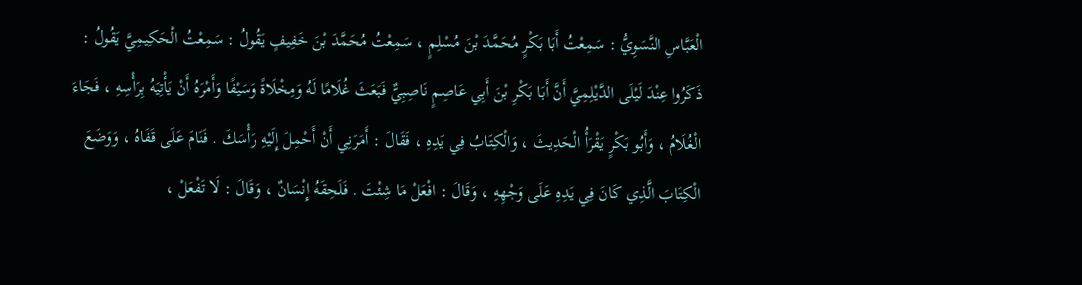الْعَبَّاسِ النَّسَوِيُّ : سَمِعْتُ أَبَا بَكْرٍ مُحَمَّدَ بْنَ مُسْلِمٍ ، سَمِعْتُ مُحَمَّدَ بْنَ خَفِيفٍ يَقُولُ : سَمِعْتُ الْحَكِيمِيَّ يَقُولُ : ذَكَرُوا عِنْدَ لَيْلَى الدَّيْلِمِيَّ أَنَّ أَبَا بَكْرِ بْنَ أَبِي عَاصِمٍ نَاصِبِيٌّ فَبَعَثَ غُلَامًا لَهُ وَمِخْلَاةً وَسَيْفًا وَأَمْرَهُ أَنْ يَأْتِيَهُ بِرَأْسِهِ ، فَجَاءَ الْغُلَامُ ، وَأَبُو بَكْرٍ يَقْرَأُ الْحَدِيثَ ، وَالْكِتَابُ فِي يَدِهِ ، فَقَالَ : أَمَرَنِي أَنْ أَحْمِلَ إِلَيْهِ رَأْسَكَ . فَنَامَ عَلَى قَفَاهُ ، وَوَضَعَ الْكِتَابَ الَّذِي كَانَ فِي يَدِهِ عَلَى وَجْهِهِ ، وَقَالَ : افْعَلْ مَا شِئْتَ . فَلَحِقَهُ إِنْسَانٌ ، وَقَالَ : لَا تَفْعَلْ ،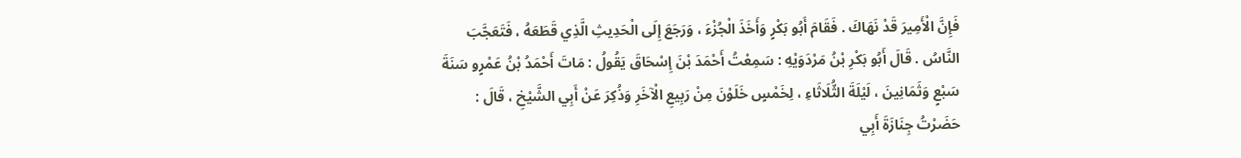فَإِنَّ الْأَمِيرَ قَدْ نَهَاكَ . فَقَامَ أَبُو بَكْرٍ وَأَخَذَ الْجُزْءَ ، وَرَجَعَ إِلَى الْحَدِيثِ الَّذِي قَطَعَهُ ، فَتَعَجَّبَ النَّاسُ . قَالَ أَبُو بَكْرِ بْنُ مَرْدَوَيْهِ : سَمِعْتُ أَحْمَدَ بْنَ إِسْحَاقَ يَقُولُ : مَاتَ أَحْمَدُ بْنُ عَمْرٍو سَنَةَ سَبْعٍ وَثَمَانِينَ ، لَيْلَةَ الثُّلَاثَاءِ ، لِخَمْسٍ خَلَوْنَ مِنْ رَبِيعِ الْآخَرِ وَذُكِرَ عَنْ أَبِي الشَّيْخِ ، قَالَ : حَضَرْتُ جِنَازَةَ أَبِي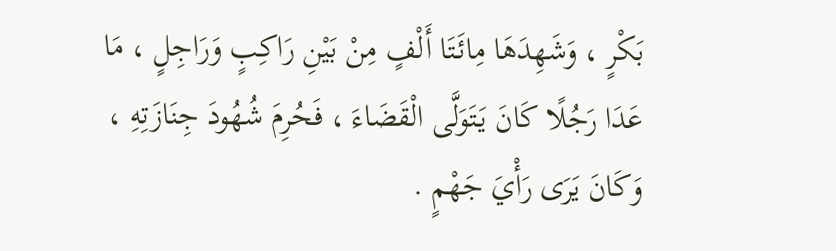بَكْرٍ ، وَشَهِدَهَا مِائَتَا أَلْفٍ مِنْ بَيْنِ رَاكِبٍ وَرَاجِلٍ ، مَا عَدَا رَجُلًا كَانَ يَتَوَلَّى الْقَضَاءَ ، فَحُرِمَ شُهُودَ جِنَازَتِهِ ، وَكَانَ يَرَى رَأْيَ جَهْمٍ .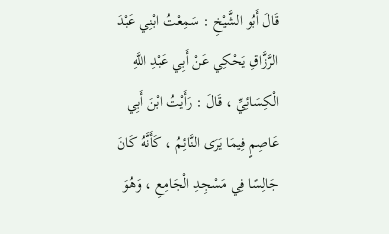قَالَ أَبُو الشَّيْخِ : سَمِعْتُ ابْنِي عَبْدَ الرَّزَّاقِ يَحْكِي عَنْ أَبِي عَبْدِ اللَّهِ الْكِسَائِيِّ ، قَالَ : رَأَيْتُ ابْنَ أَبِي عَاصِمٍ فِيمَا يَرَى النَّائِمُ ، كَأَنَّهُ كَانَ جَالِسًا فِي مَسْجِدِ الْجَامِعِ ، وَهُوَ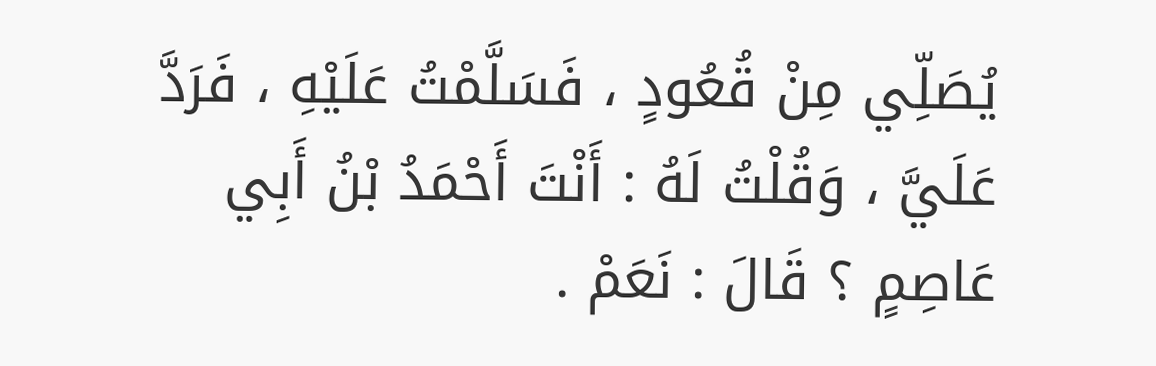يُصَلِّي مِنْ قُعُودٍ ، فَسَلَّمْتُ عَلَيْهِ ، فَرَدَّ عَلَيَّ ، وَقُلْتُ لَهُ : أَنْتَ أَحْمَدُ بْنُ أَبِي عَاصِمٍ ؟ قَالَ : نَعَمْ .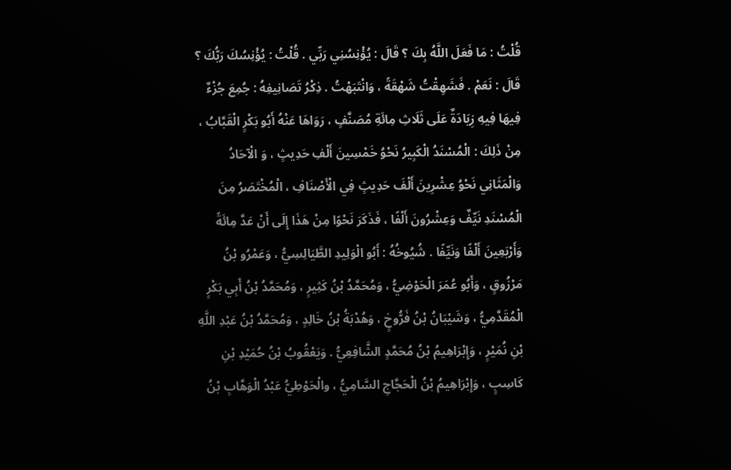قُلْتُ : مَا فَعَلَ اللَّهُ بِكَ ؟ قَالَ : يُؤْنِسُنِي رَبِّي . قُلْتُ : يُؤْنِسُكَ رَبُّكَ ؟ قَالَ : نَعَمْ . فَشَهِقْتُ شَهْقَةً ، وَانْتَبَهْتُ . ذِكْرُ تَصَانِيفِهُ : جُمِعَ جُزْءٌ فِيهَا فِيهِ زِيَادَةٌ عَلَى ثَلَاثِ مِائَةِ مُصَنَّفٍ ، رَوَاهَا عَنْهُ أَبُو بَكْرٍ الْقَبَّابُ ، مِنْ ذَلِكَ : الْمُسْنَدُ الْكَبِيرُ نَحْوُ خَمْسِينَ أَلْفِ حَدِيثٍ ، وَ الْآحَادُ وَالْمَثَانِي نَحْوُ عِشْرِينَ أَلْفَ حَدِيثٍ فِي الْأَصْنَافِ ، الْمُخْتَصَرُ مِنَ الْمُسْنَدِ نَيِّفٌ وَعِشْرُونَ أَلْفًا ، فَذَكَرَ نَحْوًا مِنْ هَذَا إِلَى أَنْ عَدَّ مِائَةً وَأَرْبَعِينَ أَلْفًا وَنَيِّفًا . شُيُوخُهُ : أَبُو الْوَلِيدِ الطَّيَالِسِيُّ ، وَعَمْرُو بْنُ مَرْزُوقٍ ، وَأَبُو عُمَرَ الْحَوْضِيُّ ، وَمُحَمَّدُ بْنُ كَثِيرٍ ، وَمُحَمَّدُ بْنُ أَبِي بَكْرٍ الْمُقَدَّمِيُّ ، وَشَيْبَانُ بْنُ فَرُّوخٍ ، وَهُدْبَةُ بْنُ خَالِدٍ ، وَمُحَمَّدُ بْنُ عَبْدِ اللَّهِ بْنِ نُمَيْرٍ ، وَإِبْرَاهِيمُ بْنُ مُحَمَّدٍ الشَّافِعِيُّ . وَيَعْقُوبُ بْنُ حُمَيْدِ بْنِ كَاسِبٍ ، وَإِبْرَاهِيمُ بْنُ الْحَجَّاجِ السَّامِيُّ ، والْحَوْطِيُّ عَبْدُ الْوَهَّابِ بْنُ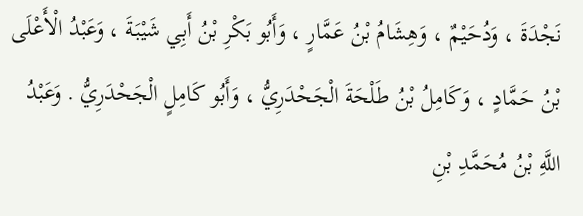نَجْدَةَ ، وَدُحَيْمٌ ، وَهِشَامُ بْنُ عَمَّارٍ ، وَأَبُو بَكْرِ بْنُ أَبِي شَيْبَةَ ، وَعَبْدُ الْأَعْلَى بْنُ حَمَّادٍ ، وَكَامِلُ بْنُ طَلْحَةَ الْجَحْدَرِيُّ ، وَأَبُو كَامِلٍ الْجَحْدَرِيُّ . وَعَبْدُ اللَّهِ بْنُ مُحَمَّدِ بْنِ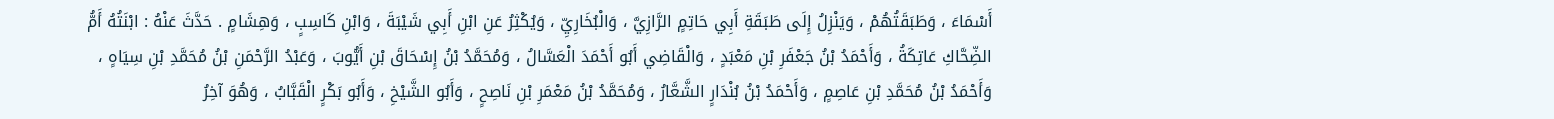أَسْمَاءَ ، وَطَبَقَتُهُمْ ، وَيَنْزِلُ إِلَى طَبَقَةِ أَبِي حَاتِمٍ الرَّازِيَّ ، وَالْبُخَارِيِّ ، وَيُكْثِرُ عَنِ ابْنِ أَبِي شَيْبَةَ ، وَابْنِ كَاسِبٍ ، وَهِشَامٍ . حَدَّثَ عَنْهُ : ابْنَتُهُ أَمُّ الضِّحَّاكِ عَاتِكَةُ ، وَأَحْمَدُ بْنُ جَعْفَرِ بْنِ مَعْبَدٍ ، وَالْقَاضِي أَبُو أَحْمَدَ الْعَسَّالُ ، وَمُحَمَّدُ بْنُ إِسْحَاقَ بْنِ أَيُّوبَ ، وَعَبْدُ الرَّحْمَنِ بْنُ مُحَمَّدِ بْنِ سِيَاهٍ ، وَأَحْمَدُ بْنُ مُحَمَّدِ بْنِ عَاصِمٍ ، وَأَحْمَدُ بْنُ بُنْدَارٍ الشَّعَّارُ ، وَمُحَمَّدُ بْنُ مَعْمَرِ بْنِ نَاصِحٍ ، وَأَبُو الشَّيْخِ ، وَأَبُو بَكْرٍ الْقَبَّابُ ، وَهُوَ آخِرُ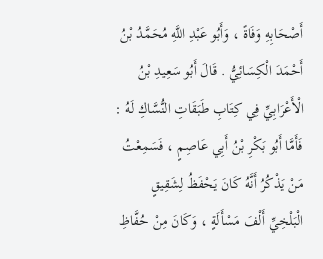أَصْحَابِهِ وَفَاةً ، وَأَبُو عَبْدِ اللَّهِ مُحَمَّدُ بْنُ أَحْمَدَ الْكِسَائِيُّ . قَالَ أَبُو سَعِيدِ بْنُ الْأَعْرَابِيِّ فِي كِتَابِ طَبَقَاتِ النُّسَّاكِ لَهُ : فَأَمَّا أَبُو بَكْرِ بْنُ أَبِي عَاصِمٍ ، فَسَمِعْتُ مَنْ يَذْكُرُ أَنَّهُ كَانَ يَحْفَظُ لِشَقِيقٍ الْبَلْخِيِّ أَلْفَ مَسْأَلَةٍ ، وَكَانَ مِنْ حُفَّاظِ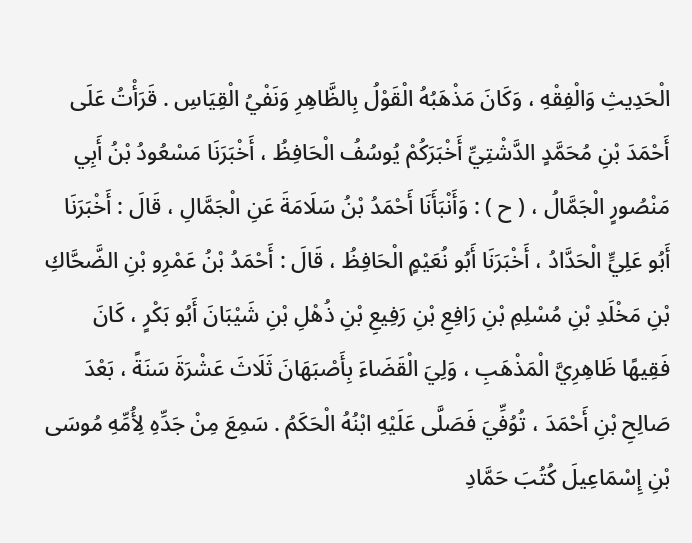الْحَدِيثِ وَالْفِقْهِ ، وَكَانَ مَذْهَبُهُ الْقَوْلُ بِالظَّاهِرِ وَنَفْيُ الْقِيَاسِ . قَرَأْتُ عَلَى أَحْمَدَ بْنِ مُحَمَّدٍ الدَّشْتِيِّ أَخْبَرَكُمْ يُوسُفُ الْحَافِظُ ، أَخْبَرَنَا مَسْعُودُ بْنُ أَبِي مَنْصُورٍ الْجَمَّالُ ، ( ح ) : وَأَنْبَأَنَا أَحْمَدُ بْنُ سَلَامَةَ عَنِ الْجَمَّالِ ، قَالَ : أَخْبَرَنَا أَبُو عَلِيٍّ الْحَدَّادُ ، أَخْبَرَنَا أَبُو نُعَيْمٍ الْحَافِظُ ، قَالَ : أَحْمَدُ بْنُ عَمْرِو بْنِ الضَّحَّاكِ بْنِ مَخْلَدِ بْنِ مُسْلِمِ بْنِ رَافِعِ بْنِ رَفِيعِ بْنِ ذُهْلِ بْنِ شَيْبَانَ أَبُو بَكْرٍ ، كَانَ فَقِيهًا ظَاهِرِيَّ الْمَذْهَبِ ، وَلِيَ الْقَضَاءَ بِأَصْبَهَانَ ثَلَاثَ عَشْرَةَ سَنَةً ، بَعْدَ صَالِحِ بْنِ أَحْمَدَ ، تُوُفِّيَ فَصَلَّى عَلَيْهِ ابْنُهُ الْحَكَمُ . سَمِعَ مِنْ جَدِّهِ لِأُمِّهِ مُوسَى بْنِ إِسْمَاعِيلَ كُتُبَ حَمَّادِ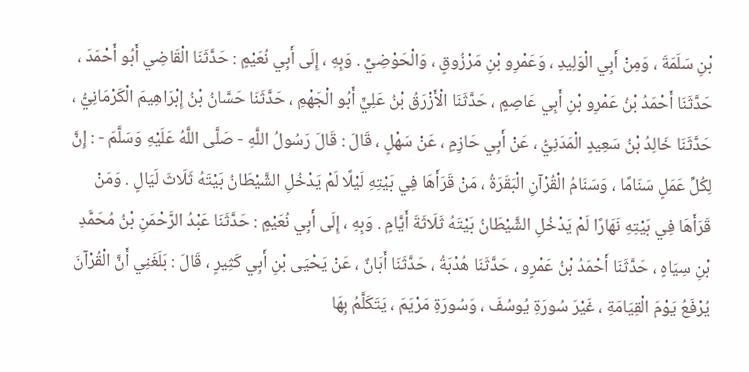بْنِ سَلَمَةَ ، وَمِنْ أَبِي الْوَلِيدِ ، وَعَمْرِو بْنِ مَرْزُوقٍ ، وَالْحَوْضِيِّ . وَبِهِ ، إِلَى أَبِي نُعَيْمٍ : حَدَّثَنَا الْقَاضِي أَبُو أَحْمَدَ ، حَدَّثَنَا أَحْمَدُ بْنُ عَمْرِو بْنِ أَبِي عَاصِمٍ ، حَدَّثَنَا الْأَزْرَقُ بْنُ عَلِيٍّ أَبُو الْجَهْمِ ، حَدَّثَنَا حَسَّانُ بْنُ إِبْرَاهِيمَ الْكَرْمَانِيُّ ، حَدَّثَنَا خَالِدُ بْنُ سَعِيدٍ الْمَدَنِيُّ ، عَنْ أَبِي حَازِمٍ ، عَنْ سَهْلٍ ، قَالَ : قَالَ رَسُولُ اللَّهِ - صَلَّى اللَّهُ عَلَيْهِ وَسَلَّمَ - : إِنَّ لِكُلِّ عَمَلٍ سَنَامًا ، وَسَنَامُ الْقُرْآنِ الْبَقَرَةُ ، مَنْ قَرَأَهَا فِي بَيْتِهِ لَيْلًا لَمْ يَدْخُلِ الشَّيْطَانُ بَيْتَهُ ثَلَاثَ لَيَالٍ . وَمَنْ قَرَأَهَا فِي بَيْتِهِ نَهَارًا لَمْ يَدْخُلِ الشَّيْطَانُ بَيْتَهُ ثَلَاثَةَ أَيَّامٍ . وَبِهِ ، إِلَى أَبِي نُعَيْمٍ : حَدَّثَنَا عَبْدُ الرَّحْمَنِ بْنُ مُحَمَّدِ بْنِ سِيَاهٍ ، حَدَّثَنَا أَحْمَدُ بْنُ عَمْرٍو ، حَدَّثَنَا هُدْبَةُ ، حَدَّثَنَا أَبَانٌ ، عَنْ يَحْيَى بْنِ أَبِي كَثِيرٍ ، قَالَ : بَلَغَنِي أَنَّ الْقُرْآنَ يُرْفَعُ يَوْمَ الْقِيَامَةِ ، غَيْرَ سُورَةِ يُوسُفَ ، وَسُورَةِ مَرْيَمَ ، يَتَكَلَّمُ بِهَا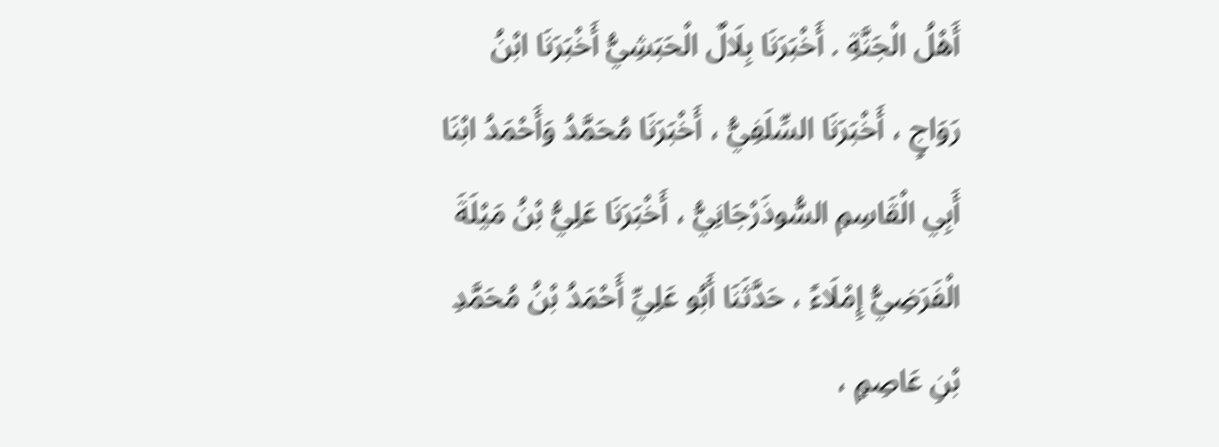أَهْلُ الْجَنَّةِ . أَخْبَرَنَا بِلَالٌ الْحَبَشِيُّ أَخْبَرَنَا ابْنُ رَوَاجٍ ، أَخْبَرَنَا السِّلَفِيُّ ، أَخْبَرَنَا مُحَمَّدُ وَأَحْمَدُ ابْنَا أَبِي الْقَاسِمِ السُّوذَرْجَانِيُّ ، أَخْبَرَنَا عَلِيُّ بْنُ مَيْلَةَ الْفَرَضِيُّ إِمْلَاءً ، حَدَّثَنَا أَبُو عَلِيِّ أَحْمَدُ بْنُ مُحَمَّدِ بْنِ عَاصِمٍ ،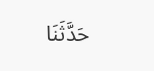حَدَّثَنَا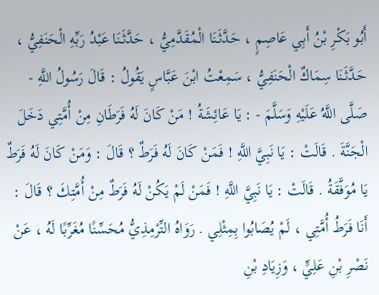أَبُو بَكْرِ بْنُ أَبِي عَاصِمٍ ، حَدَّثَنَا الْمُقَدَّمِيُّ ، حَدَّثَنَا عَبْدُ رَبِّهِ الْحَنَفِيُّ ، حَدَّثَنَا سِمَاكٌ الْحَنَفِيُّ ، سَمِعْتُ ابْنَ عَبَّاسٍ يَقُولُ : قَالَ رَسُولُ اللَّهِ - صَلَّى اللَّهُ عَلَيْهِ وَسَلَّمَ - : يَا عَائِشَةُ ! مَنْ كَانَ لَهُ فَرَطَانِ مِنْ أُمَّتِي دَخَلَ الْجَنَّةَ . قَالَتْ : يَا نَبِيَّ اللَّهِ ! فَمَنْ كَانَ لَهُ فَرَطٌ ؟ قَالَ : وَمَنْ كَانَ لَهُ فَرَطٌ يَا مُوَفَّقَةُ . قَالَتْ : يَا نَبِيَّ اللَّهِ ! فَمَنْ لَمْ يَكُنْ لَهُ فَرَطٌ مِنْ أُمَّتِكَ ؟ قَالَ : أَنَا فَرَطُ أُمَّتِي ، لَمْ يُصَابُوا بِمِثْلِي . رَوَاهُ التِّرْمِذِيُّ مُحَسِّنًا مُغَرِّبًا لَهُ ، عَنْ نَصْرِ بْنِ عَلِيٍّ ، وَزِيَادِ بْنِ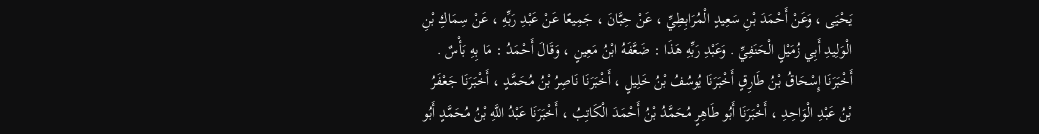يَحْيَى ، وَعَنْ أَحْمَدَ بْنِ سَعِيدٍ الْمُرَابِطِيِّ ، عَنْ حِبَّانَ ، جَمِيعًا عَنْ عَبْدِ رَبِّهِ ، عَنْ سِمَاكِ بْنِ الْوَلِيدِ أَبِي زُمَيْلٍ الْحَنَفِيِّ . وَعَبْدِ رَبِّهِ هَذَا : ضَعَّفَهُ ابْنُ مَعِينٍ ، وَقَالَ أَحْمَدُ : مَا بِهِ بَأْسٌ . أَخْبَرَنَا إِسْحَاقُ بْنُ طَارِقٍ أَخْبَرَنَا يُوسُفُ بْنُ خَلِيلٍ ، أَخْبَرَنَا نَاصِرُ بْنُ مُحَمَّدٍ ، أَخْبَرَنَا جَعْفَرُ بْنُ عَبْدِ الْوَاحِدِ ، أَخْبَرَنَا أَبُو طَاهِرٍ مُحَمَّدُ بْنُ أَحْمَدَ الْكَاتِبُ ، أَخْبَرَنَا عَبْدُ اللَّهِ بْنُ مُحَمَّدٍ أَبُو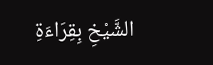الشَّيْخِ بِقِرَاءَةِ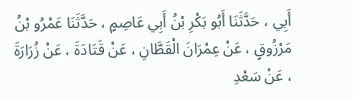أَبِي ، حَدَّثَنَا أَبُو بَكْرِ بْنُ أَبِي عَاصِمٍ ، حَدَّثَنَا عَمْرُو بْنُ مَرْزُوقٍ ، عَنْ عِمْرَانَ الْقَطَّانِ ، عَنْ قَتَادَةَ ، عَنْ زُرَارَةَ ، عَنْ سَعْدِ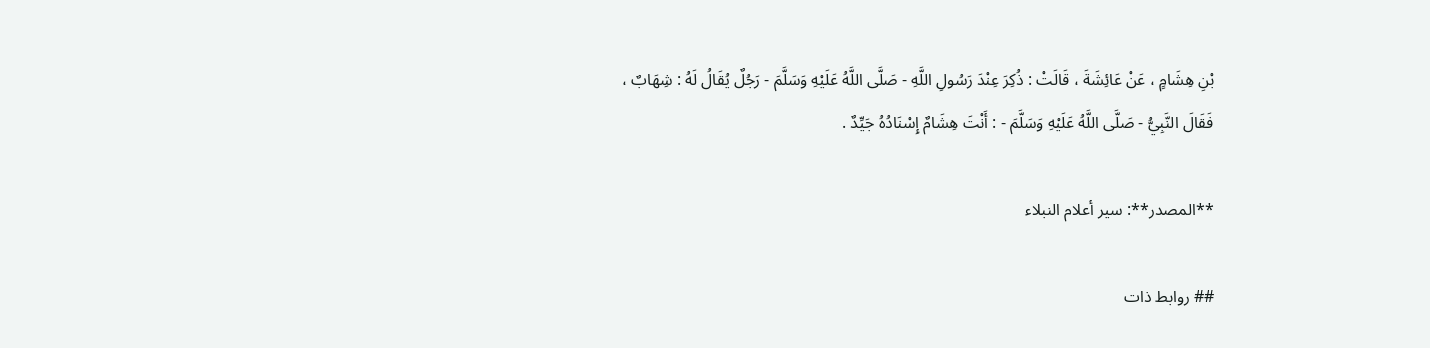بْنِ هِشَامٍ ، عَنْ عَائِشَةَ ، قَالَتْ : ذُكِرَ عِنْدَ رَسُولِ اللَّهِ - صَلَّى اللَّهُ عَلَيْهِ وَسَلَّمَ - رَجُلٌ يُقَالُ لَهُ : شِهَابٌ ، فَقَالَ النَّبِيُّ - صَلَّى اللَّهُ عَلَيْهِ وَسَلَّمَ - : أَنْتَ هِشَامٌ إِسْنَادُهُ جَيِّدٌ .

**المصدر**: سير أعلام النبلاء

## روابط ذات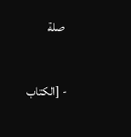صلة

- [الكتاب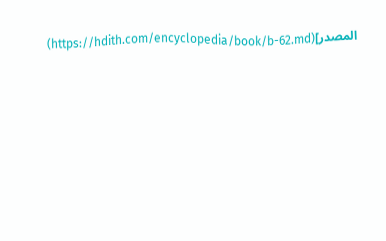المصدر](https://hdith.com/encyclopedia/book/b-62.md)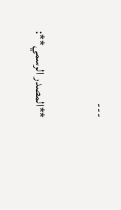---

**المصدر الرسمي**: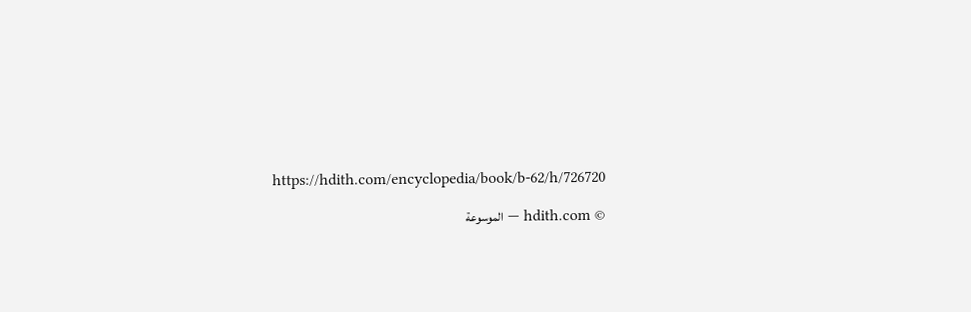https://hdith.com/encyclopedia/book/b-62/h/726720

© hdith.com — الموسوعة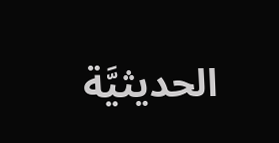الحديثيَّة